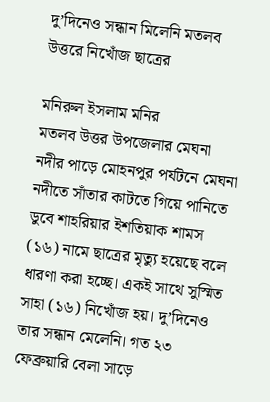দু’দিনেও সন্ধান মিলেনি মতলব উত্তরে নিখোঁজ ছাত্রের

মনিরুল ইসলাম মনির
মতলব উত্তর উপজেলার মেঘনা নদীর পাড়ে মোহনপুর পর্যটনে মেঘনা নদীতে সাঁতার কাটতে গিয়ে পানিতে ডুবে শাহরিয়ার ইশতিয়াক শামস (১৬) নামে ছাত্রের মৃত্যু হয়েছে বলে ধারণা করা হচ্ছে। একই সাথে সুস্মিত সাহা (১৬) নিখোঁজ হয়। দু’দিনেও তার সন্ধান মেলেনি। গত ২৩ ফেব্রুয়ারি বেলা সাড়ে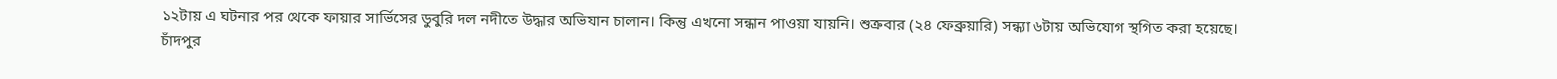১২টায় এ ঘটনার পর থেকে ফায়ার সার্ভিসের ডুবুরি দল নদীতে উদ্ধার অভিযান চালান। কিন্তু এখনো সন্ধান পাওয়া যায়নি। শুক্রবার (২৪ ফেব্রুয়ারি) সন্ধ্যা ৬টায় অভিযোগ স্থগিত করা হয়েছে।
চাঁদপুর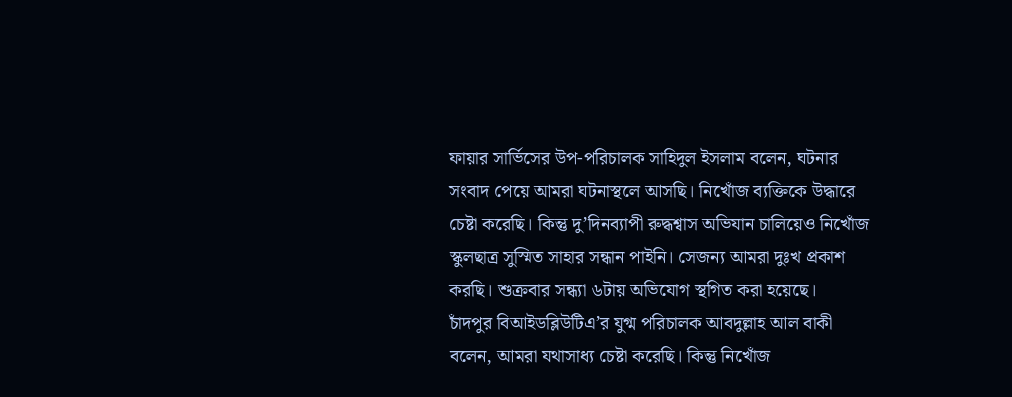ফায়ার সার্ভিসের উপ-পরিচালক সাহিদুল ইসলাম বলেন, ঘটনার সংবাদ পেয়ে আমরা ঘটনাস্থলে আসছি। নিখোঁজ ব্যক্তিকে উদ্ধারে চেষ্টা করেছি। কিন্তু দু’দিনব্যাপী রুদ্ধশ্বাস অভিযান চালিয়েও নিখোঁজ স্কুলছাত্র সুস্মিত সাহার সন্ধান পাইনি। সেজন্য আমরা দুঃখ প্রকাশ করছি। শুক্রবার সন্ধ্যা ৬টায় অভিযোগ স্থগিত করা হয়েছে।
চাঁদপুর বিআইডব্লিউটিএ’র যুগ্ম পরিচালক আবদুল্লাহ আল বাকী বলেন, আমরা যথাসাধ্য চেষ্টা করেছি। কিন্তু নিখোঁজ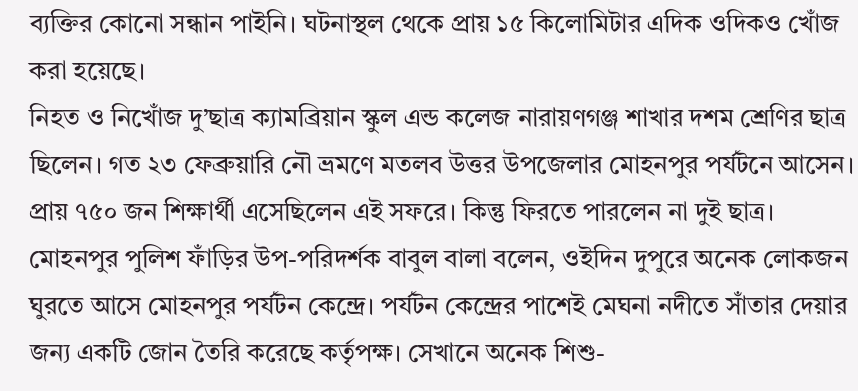ব্যক্তির কোনো সন্ধান পাইনি। ঘটনাস্থল থেকে প্রায় ১৫ কিলোমিটার এদিক ওদিকও খোঁজ করা হয়েছে।
নিহত ও নিখোঁজ দু’ছাত্র ক্যামব্রিয়ান স্কুল এন্ড কলেজ নারায়ণগঞ্জ শাখার দশম শ্রেণির ছাত্র ছিলেন। গত ২৩ ফেব্রুয়ারি নৌ ভ্রমণে মতলব উত্তর উপজেলার মোহনপুর পর্যটনে আসেন। প্রায় ৭৫০ জন শিক্ষার্থী এসেছিলেন এই সফরে। কিন্তু ফিরতে পারলেন না দুই ছাত্র।
মোহনপুর পুলিশ ফাঁড়ির উপ-পরিদর্শক বাবুল বালা বলেন, ওইদিন দুপুরে অনেক লোকজন ঘুরতে আসে মোহনপুর পর্যটন কেন্দ্রে। পর্যটন কেন্দ্রের পাশেই মেঘনা নদীতে সাঁতার দেয়ার জন্য একটি জোন তৈরি করেছে কর্তৃপক্ষ। সেখানে অনেক শিশু-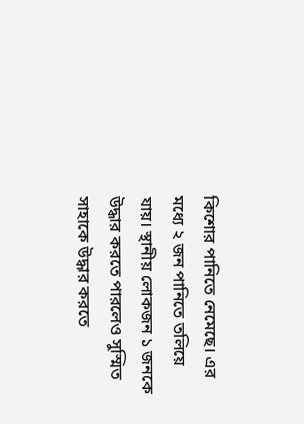কিশোর পানিতে নেমেছে। এর মধ্যে ২ জন পানিতে তলিয়ে যায়। স্থানীয় লোকজন ১ জনকে উদ্ধার করতে পারলেও সুস্মিত সাহাকে উদ্ধার করতে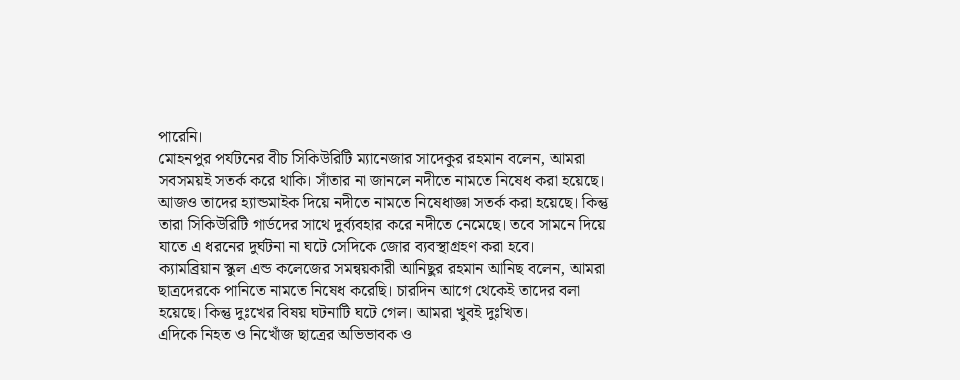পারেনি।
মোহনপুর পর্যটনের বীচ সিকিউরিটি ম্যানেজার সাদেকুর রহমান বলেন, আমরা সবসময়ই সতর্ক করে থাকি। সাঁতার না জানলে নদীতে নামতে নিষেধ করা হয়েছে। আজও তাদের হ্যান্ডমাইক দিয়ে নদীতে নামতে নিষেধাজ্ঞা সতর্ক করা হয়েছে। কিন্তু তারা সিকিউরিটি গার্ডদের সাথে দুর্ব্যবহার করে নদীতে নেমেছে। তবে সামনে দিয়ে যাতে এ ধরনের দুর্ঘটনা না ঘটে সেদিকে জোর ব্যবস্থাগ্রহণ করা হবে।
ক্যামব্রিয়ান স্কুল এন্ড কলেজের সমন্বয়কারী আনিছুর রহমান আনিছ বলেন, আমরা ছাত্রদেরকে পানিতে নামতে নিষেধ করেছি। চারদিন আগে থেকেই তাদের বলা হয়েছে। কিন্তু দুঃখের বিষয় ঘটনাটি ঘটে গেল। আমরা খুবই দুঃখিত।
এদিকে নিহত ও নিখোঁজ ছাত্রের অভিভাবক ও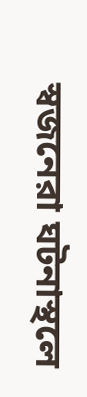স্বজনেরা ঘটনাস্থলে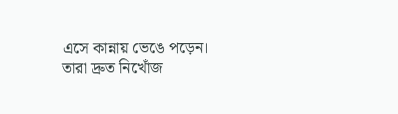এসে কান্নায় ভেঙে পড়েন। তারা দ্রুত নিখোঁজ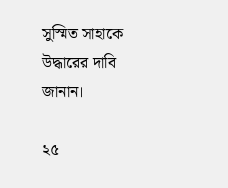সুস্মিত সাহাকে উদ্ধারের দাবি জানান।

২৫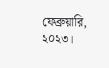ফেব্রুয়ারি, ২০২৩।